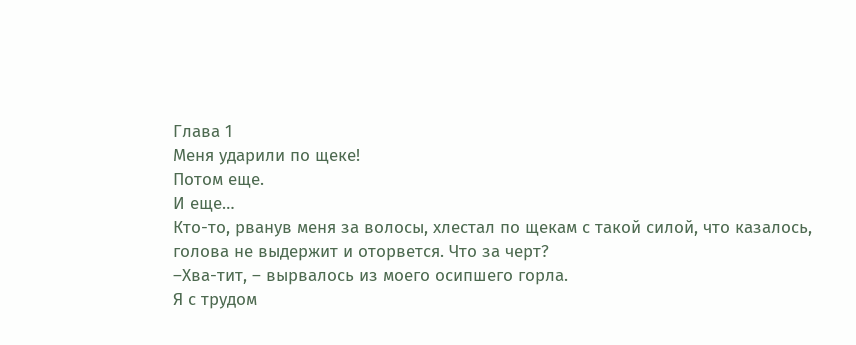Глава 1
Меня ударили по щеке!
Потом еще.
И еще…
Кто-то, рванув меня за волосы, хлестал по щекам с такой силой, что казалось, голова не выдержит и оторвется. Что за черт?
–Хва-тит, – вырвалось из моего осипшего горла.
Я с трудом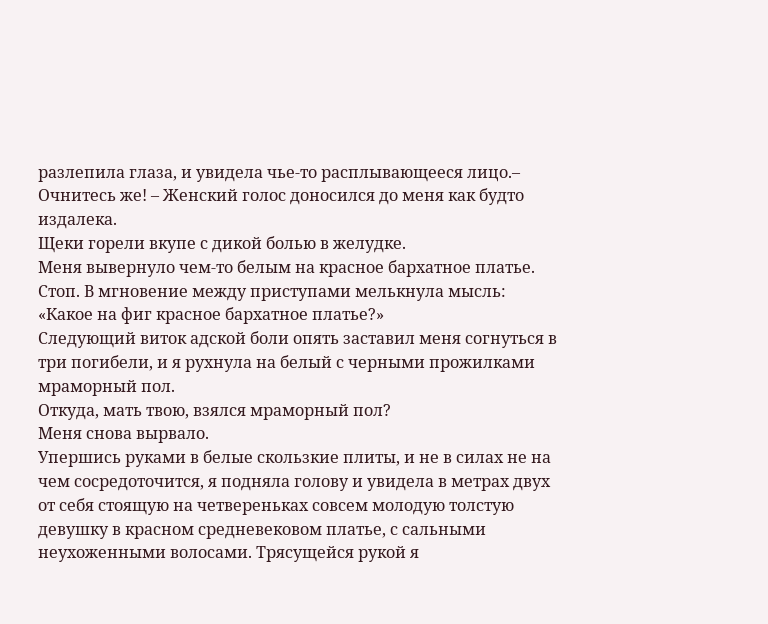разлепила глаза, и увидела чье-то расплывающееся лицо.– Очнитесь же! – Женский голос доносился до меня как будто издалека.
Щеки горели вкупе с дикой болью в желудке.
Меня вывернуло чем-то белым на красное бархатное платье.
Стоп. В мгновение между приступами мелькнула мысль: «Какое на фиг красное бархатное платье?»
Следующий виток адской боли опять заставил меня согнуться в три погибели, и я рухнула на белый с черными прожилками мраморный пол.
Откуда, мать твою, взялся мраморный пол?
Меня снова вырвало.
Упершись руками в белые скользкие плиты, и не в силах не на чем сосредоточится, я подняла голову и увидела в метрах двух от себя стоящую на четвереньках совсем молодую толстую девушку в красном средневековом платье, с сальными неухоженными волосами. Трясущейся рукой я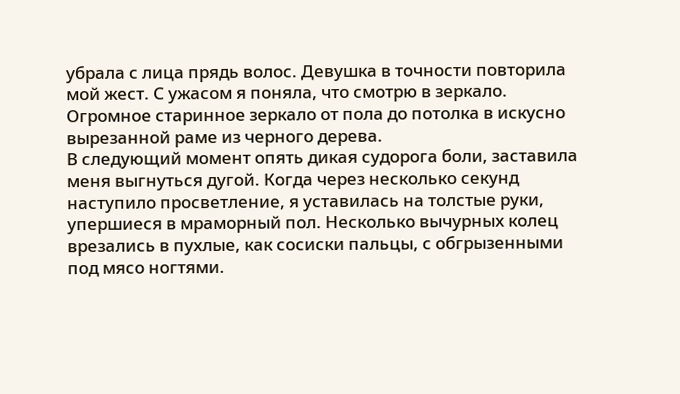убрала с лица прядь волос. Девушка в точности повторила мой жест. С ужасом я поняла, что смотрю в зеркало. Огромное старинное зеркало от пола до потолка в искусно вырезанной раме из черного дерева.
В следующий момент опять дикая судорога боли, заставила меня выгнуться дугой. Когда через несколько секунд наступило просветление, я уставилась на толстые руки, упершиеся в мраморный пол. Несколько вычурных колец врезались в пухлые, как сосиски пальцы, с обгрызенными под мясо ногтями.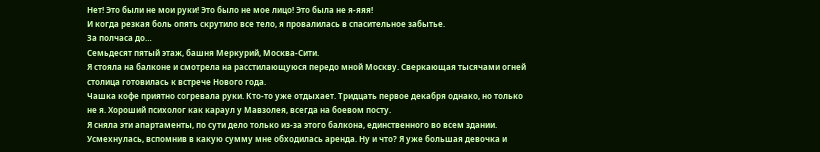Нет! Это были не мои руки! Это было не мое лицо! Это была не я-яяя!
И когда резкая боль опять скрутило все тело, я провалилась в спасительное забытье.
За полчаса до…
Семьдесят пятый этаж, башня Меркурий, Москва-Сити.
Я стояла на балконе и смотрела на расстилающуюся передо мной Москву. Сверкающая тысячами огней столица готовилась к встрече Нового года.
Чашка кофе приятно согревала руки. Кто-то уже отдыхает. Тридцать первое декабря однако, но только не я. Хороший психолог как караул у Мавзолея, всегда на боевом посту.
Я сняла эти апартаменты, по сути дело только из-за этого балкона, единственного во всем здании. Усмехнулась, вспомнив в какую сумму мне обходилась аренда. Ну и что? Я уже большая девочка и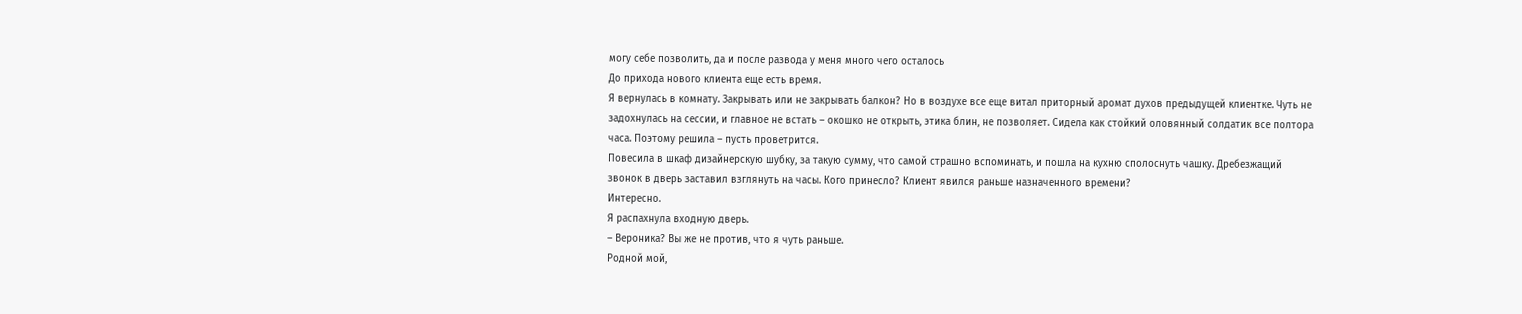могу себе позволить, да и после развода у меня много чего осталось
До прихода нового клиента еще есть время.
Я вернулась в комнату. Закрывать или не закрывать балкон? Но в воздухе все еще витал приторный аромат духов предыдущей клиентке. Чуть не задохнулась на сессии, и главное не встать – окошко не открыть, этика блин, не позволяет. Сидела как стойкий оловянный солдатик все полтора часа. Поэтому решила – пусть проветрится.
Повесила в шкаф дизайнерскую шубку, за такую сумму, что самой страшно вспоминать, и пошла на кухню сполоснуть чашку. Дребезжащий звонок в дверь заставил взглянуть на часы. Кого принесло? Клиент явился раньше назначенного времени?
Интересно.
Я распахнула входную дверь.
– Вероника? Вы же не против, что я чуть раньше.
Родной мой,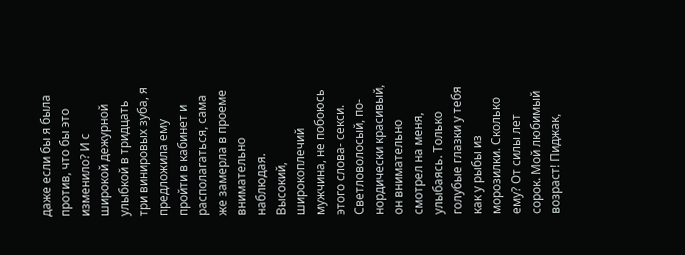даже если бы я была против, что бы это изменило? И с широкой дежурной улыбкой в тридцать три винировых зуба, я предложила ему пройти в кабинет и располагаться, сама же замерла в проеме внимательно наблюдая.
Высокий, широкоплечий мужчина, не побоюсь этого слова- секси. Светловолосый, по-нордически красивый, он внимательно смотрел на меня, улыбаясь. Только голубые глазки у тебя как у рыбы из морозилки. Сколько ему? От силы лет сорок. Мой любимый возраст! Пиджак,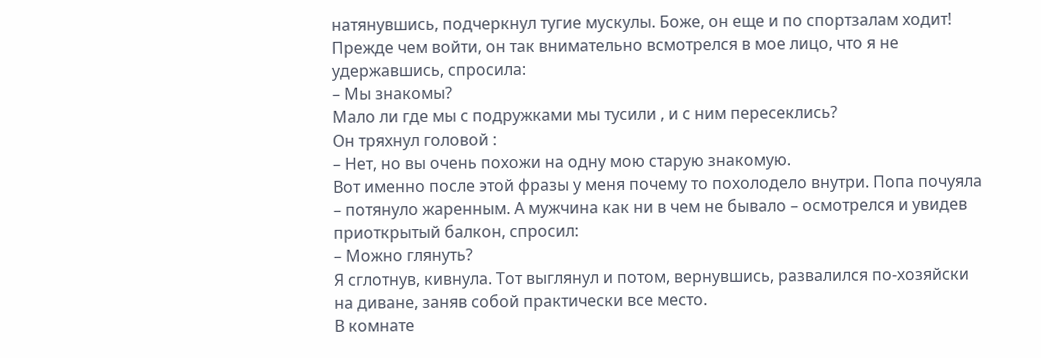натянувшись, подчеркнул тугие мускулы. Боже, он еще и по спортзалам ходит!
Прежде чем войти, он так внимательно всмотрелся в мое лицо, что я не удержавшись, спросила:
– Мы знакомы?
Мало ли где мы с подружками мы тусили , и с ним пересеклись?
Он тряхнул головой :
– Нет, но вы очень похожи на одну мою старую знакомую.
Вот именно после этой фразы у меня почему то похолодело внутри. Попа почуяла – потянуло жаренным. А мужчина как ни в чем не бывало – осмотрелся и увидев приоткрытый балкон, спросил:
– Можно глянуть?
Я сглотнув, кивнула. Тот выглянул и потом, вернувшись, развалился по-хозяйски на диване, заняв собой практически все место.
В комнате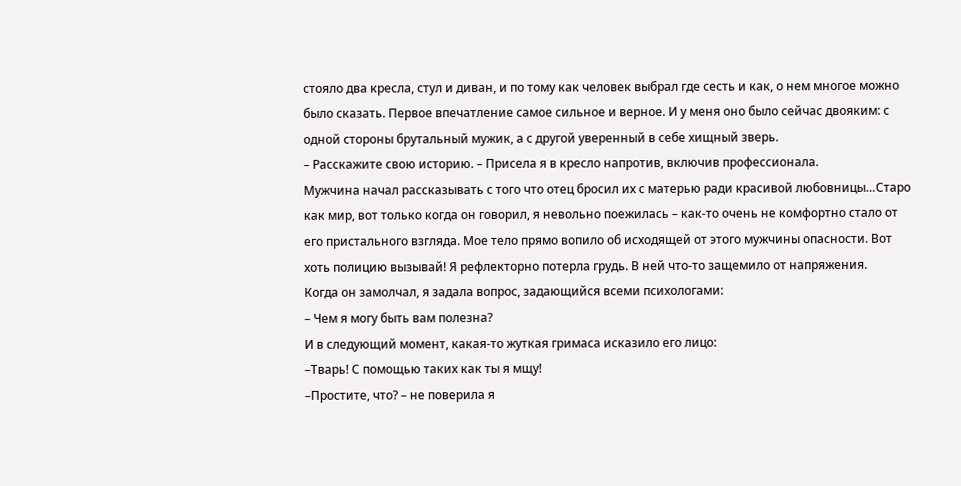стояло два кресла, стул и диван, и по тому как человек выбрал где сесть и как, о нем многое можно было сказать. Первое впечатление самое сильное и верное. И у меня оно было сейчас двояким: с одной стороны брутальный мужик, а с другой уверенный в себе хищный зверь.
– Расскажите свою историю. – Присела я в кресло напротив, включив профессионала.
Мужчина начал рассказывать с того что отец бросил их с матерью ради красивой любовницы…Старо как мир, вот только когда он говорил, я невольно поежилась – как-то очень не комфортно стало от его пристального взгляда. Мое тело прямо вопило об исходящей от этого мужчины опасности. Вот хоть полицию вызывай! Я рефлекторно потерла грудь. В ней что-то защемило от напряжения.
Когда он замолчал, я задала вопрос, задающийся всеми психологами:
– Чем я могу быть вам полезна?
И в следующий момент, какая-то жуткая гримаса исказило его лицо:
–Тварь! С помощью таких как ты я мщу!
–Простите, что? – не поверила я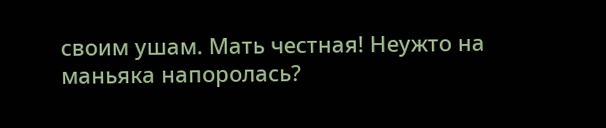своим ушам. Мать честная! Неужто на маньяка напоролась?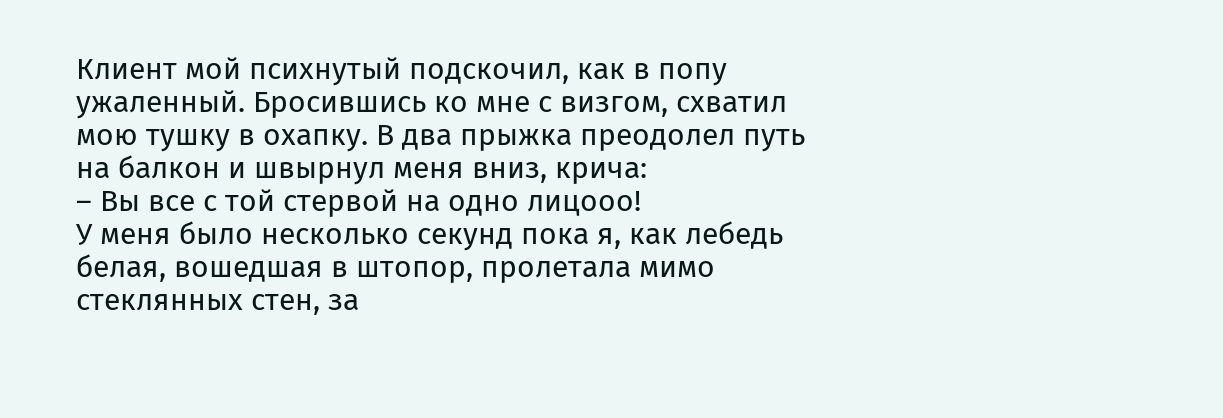Клиент мой психнутый подскочил, как в попу ужаленный. Бросившись ко мне с визгом, схватил мою тушку в охапку. В два прыжка преодолел путь на балкон и швырнул меня вниз, крича:
– Вы все с той стервой на одно лицооо!
У меня было несколько секунд пока я, как лебедь белая, вошедшая в штопор, пролетала мимо стеклянных стен, за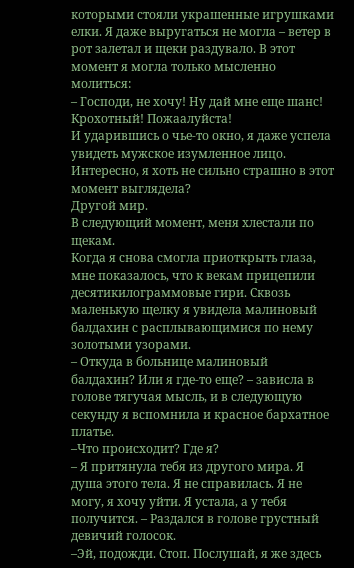которыми стояли украшенные игрушками елки. Я даже выругаться не могла – ветер в рот залетал и щеки раздувало. В этот момент я могла только мысленно молиться:
– Господи, не хочу! Ну дай мне еще шанс! Крохотный! Пожаалуйста!
И ударившись о чье-то окно, я даже успела увидеть мужское изумленное лицо. Интересно, я хоть не сильно страшно в этот момент выглядела?
Другой мир.
В следующий момент, меня хлестали по щекам.
Когда я снова смогла приоткрыть глаза, мне показалось, что к векам прицепили десятикилограммовые гири. Сквозь маленькую щелку я увидела малиновый балдахин с расплывающимися по нему золотыми узорами.
– Откуда в больнице малиновый балдахин? Или я где-то еще? – зависла в голове тягучая мысль, и в следующую секунду я вспомнила и красное бархатное платье.
–Что происходит? Где я?
– Я притянула тебя из другого мира. Я душа этого тела. Я не справилась. Я не могу, я хочу уйти. Я устала, а у тебя получится. – Раздался в голове грустный девичий голосок.
–Эй, подожди. Стоп. Послушай, я же здесь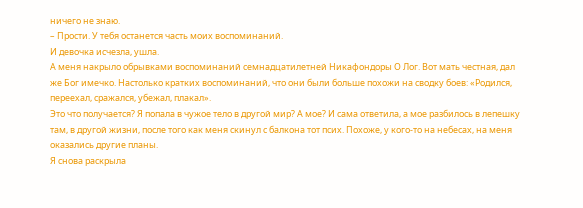ничего не знаю.
– Прости. У тебя останется часть моих воспоминаний.
И девочка исчезла, ушла.
А меня накрыло обрывками воспоминаний семнадцатилетней Никафондоры О Лог. Вот мать честная, дал же Бог имечко. Настолько кратких воспоминаний, что они были больше похожи на сводку боев: «Родился, переехал, сражался, убежал, плакал».
Это что получается? Я попала в чужое тело в другой мир? А мое? И сама ответила, а мое разбилось в лепешку там, в другой жизни, после того как меня скинул с балкона тот псих. Похоже, у кого-то на небесах, на меня оказались другие планы.
Я снова раскрыла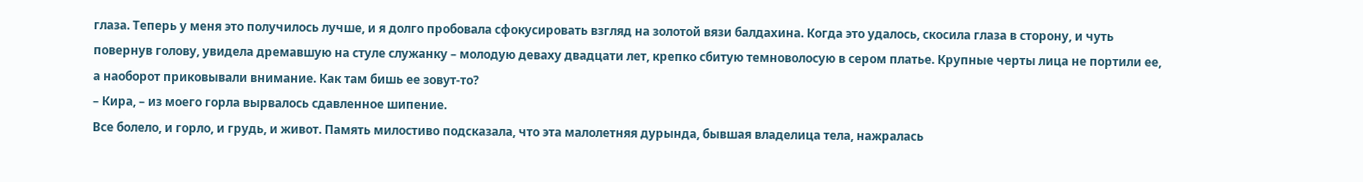глаза. Теперь у меня это получилось лучше, и я долго пробовала сфокусировать взгляд на золотой вязи балдахина. Когда это удалось, скосила глаза в сторону, и чуть повернув голову, увидела дремавшую на стуле служанку – молодую деваху двадцати лет, крепко сбитую темноволосую в сером платье. Крупные черты лица не портили ее, а наоборот приковывали внимание. Как там бишь ее зовут-то?
– Кира, – из моего горла вырвалось сдавленное шипение.
Все болело, и горло, и грудь, и живот. Память милостиво подсказала, что эта малолетняя дурында, бывшая владелица тела, нажралась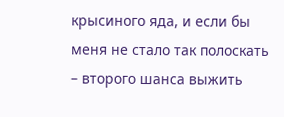крысиного яда, и если бы меня не стало так полоскать – второго шанса выжить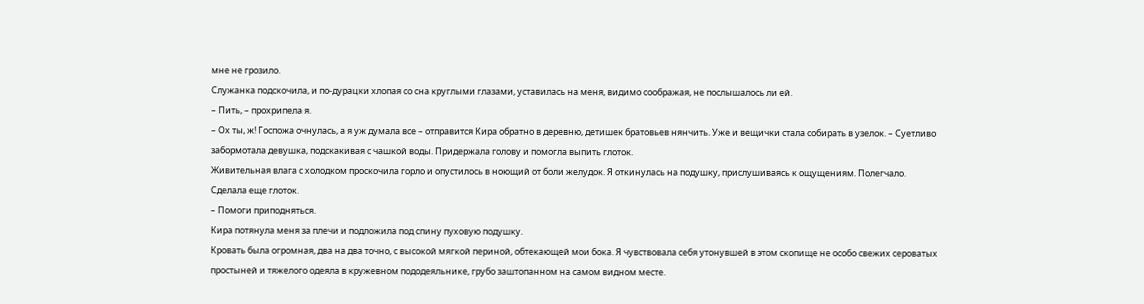мне не грозило.
Служанка подскочила, и по-дурацки хлопая со сна круглыми глазами, уставилась на меня, видимо соображая, не послышалось ли ей.
– Пить, – прохрипела я.
– Ох ты, ж! Госпожа очнулась, а я уж думала все – отправится Кира обратно в деревню, детишек братовьев нянчить. Уже и вещички стала собирать в узелок. – Суетливо забормотала девушка, подскакивая с чашкой воды. Придержала голову и помогла выпить глоток.
Живительная влага с холодком проскочила горло и опустилось в ноющий от боли желудок. Я откинулась на подушку, прислушиваясь к ощущениям. Полегчало. Сделала еще глоток.
– Помоги приподняться.
Кира потянула меня за плечи и подложила под спину пуховую подушку.
Кровать была огромная, два на два точно, с высокой мягкой периной, обтекающей мои бока. Я чувствовала себя утонувшей в этом скопище не особо свежих сероватых простыней и тяжелого одеяла в кружевном пододеяльнике, грубо заштопанном на самом видном месте.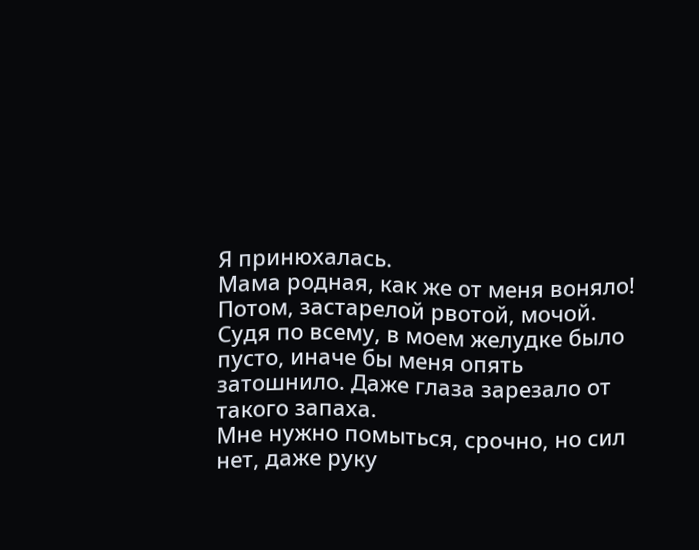Я принюхалась.
Мама родная, как же от меня воняло! Потом, застарелой рвотой, мочой. Судя по всему, в моем желудке было пусто, иначе бы меня опять затошнило. Даже глаза зарезало от такого запаха.
Мне нужно помыться, срочно, но сил нет, даже руку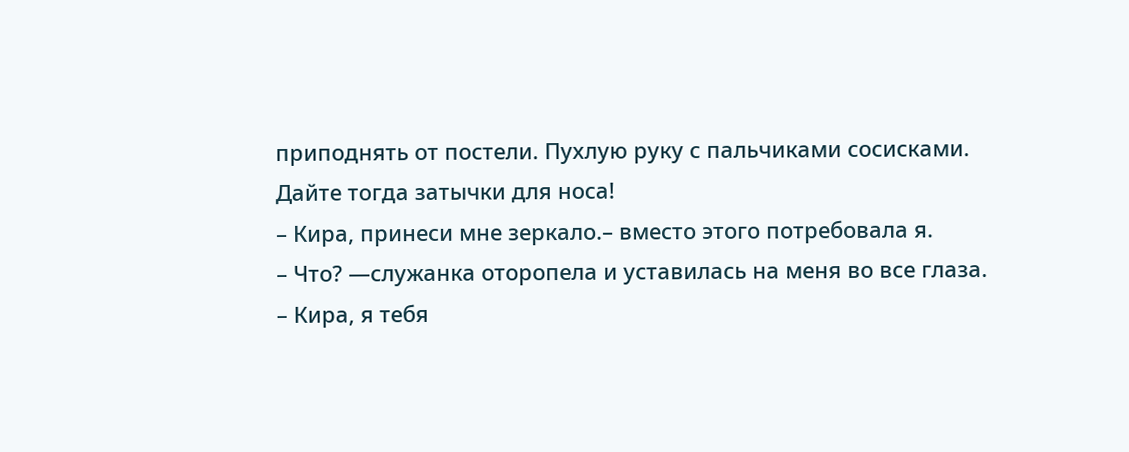приподнять от постели. Пухлую руку с пальчиками сосисками. Дайте тогда затычки для носа!
– Кира, принеси мне зеркало.– вместо этого потребовала я.
– Что? —служанка оторопела и уставилась на меня во все глаза.
– Кира, я тебя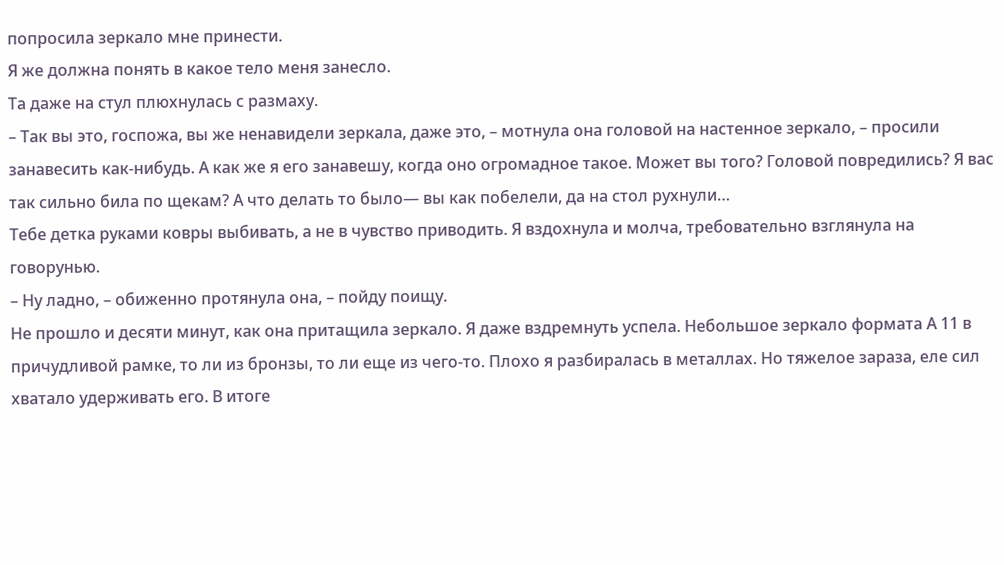попросила зеркало мне принести.
Я же должна понять в какое тело меня занесло.
Та даже на стул плюхнулась с размаху.
– Так вы это, госпожа, вы же ненавидели зеркала, даже это, – мотнула она головой на настенное зеркало, – просили занавесить как-нибудь. А как же я его занавешу, когда оно огромадное такое. Может вы того? Головой повредились? Я вас так сильно била по щекам? А что делать то было— вы как побелели, да на стол рухнули…
Тебе детка руками ковры выбивать, а не в чувство приводить. Я вздохнула и молча, требовательно взглянула на говорунью.
– Ну ладно, – обиженно протянула она, – пойду поищу.
Не прошло и десяти минут, как она притащила зеркало. Я даже вздремнуть успела. Небольшое зеркало формата А 11 в причудливой рамке, то ли из бронзы, то ли еще из чего-то. Плохо я разбиралась в металлах. Но тяжелое зараза, еле сил хватало удерживать его. В итоге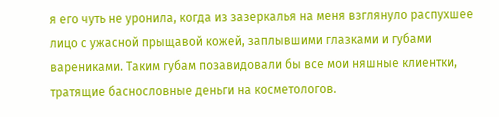я его чуть не уронила, когда из зазеркалья на меня взглянуло распухшее лицо с ужасной прыщавой кожей, заплывшими глазками и губами варениками. Таким губам позавидовали бы все мои няшные клиентки, тратящие баснословные деньги на косметологов.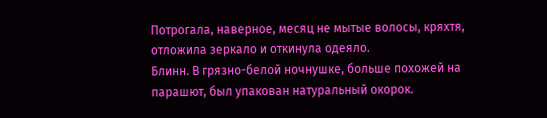Потрогала, наверное, месяц не мытые волосы, кряхтя, отложила зеркало и откинула одеяло.
Блинн. В грязно-белой ночнушке, больше похожей на парашют, был упакован натуральный окорок.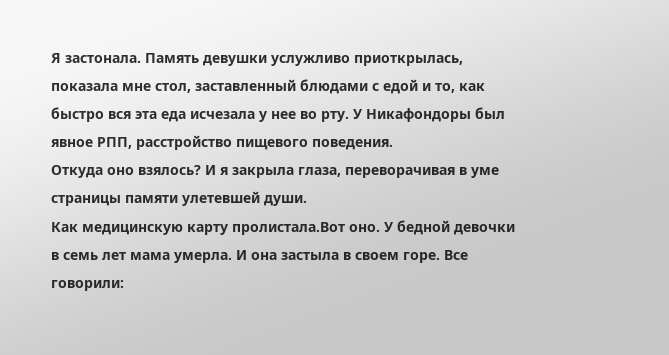Я застонала. Память девушки услужливо приоткрылась, показала мне стол, заставленный блюдами с едой и то, как быстро вся эта еда исчезала у нее во рту. У Никафондоры был явное РПП, расстройство пищевого поведения.
Откуда оно взялось? И я закрыла глаза, переворачивая в уме страницы памяти улетевшей души.
Как медицинскую карту пролистала.Вот оно. У бедной девочки в семь лет мама умерла. И она застыла в своем горе. Все говорили: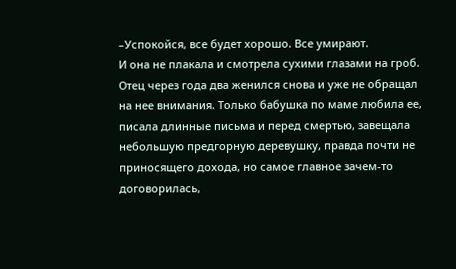–Успокойся, все будет хорошо. Все умирают.
И она не плакала и смотрела сухими глазами на гроб. Отец через года два женился снова и уже не обращал на нее внимания. Только бабушка по маме любила ее, писала длинные письма и перед смертью, завещала небольшую предгорную деревушку, правда почти не приносящего дохода, но самое главное зачем-то договорилась,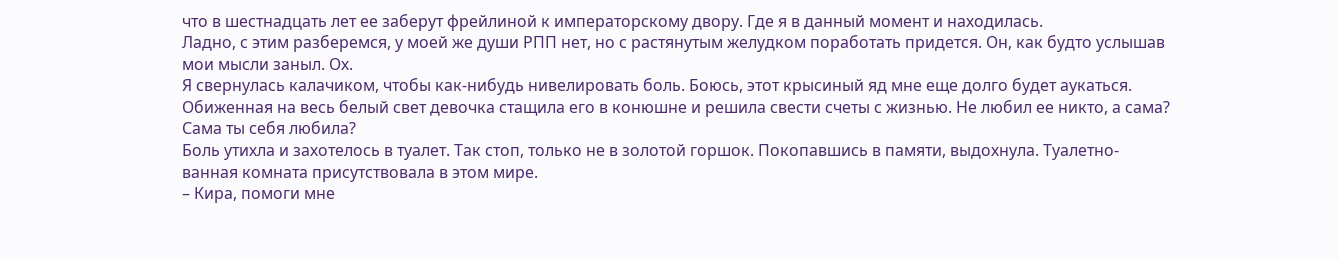что в шестнадцать лет ее заберут фрейлиной к императорскому двору. Где я в данный момент и находилась.
Ладно, с этим разберемся, у моей же души РПП нет, но с растянутым желудком поработать придется. Он, как будто услышав мои мысли заныл. Ох.
Я свернулась калачиком, чтобы как-нибудь нивелировать боль. Боюсь, этот крысиный яд мне еще долго будет аукаться. Обиженная на весь белый свет девочка стащила его в конюшне и решила свести счеты с жизнью. Не любил ее никто, а сама? Сама ты себя любила?
Боль утихла и захотелось в туалет. Так стоп, только не в золотой горшок. Покопавшись в памяти, выдохнула. Туалетно-ванная комната присутствовала в этом мире.
– Кира, помоги мне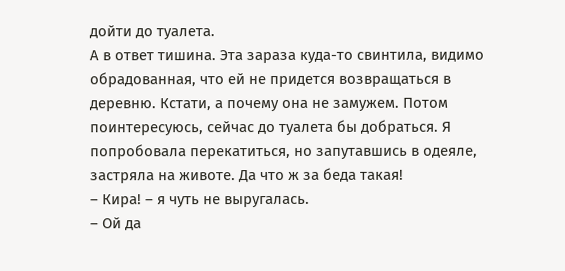дойти до туалета.
А в ответ тишина. Эта зараза куда-то свинтила, видимо обрадованная, что ей не придется возвращаться в деревню. Кстати, а почему она не замужем. Потом поинтересуюсь, сейчас до туалета бы добраться. Я попробовала перекатиться, но запутавшись в одеяле, застряла на животе. Да что ж за беда такая!
– Кира! – я чуть не выругалась.
– Ой да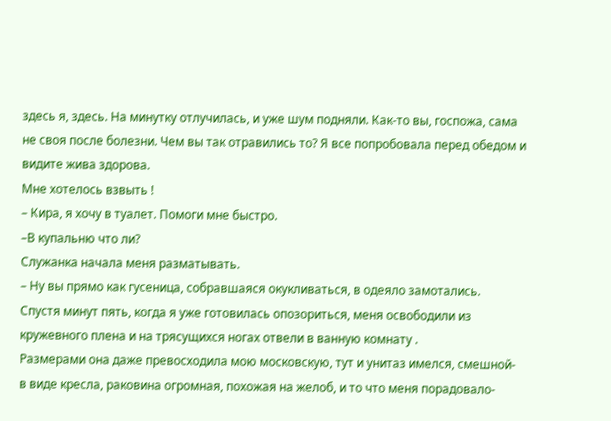здесь я, здесь. На минутку отлучилась, и уже шум подняли. Как-то вы, госпожа, сама не своя после болезни. Чем вы так отравились то? Я все попробовала перед обедом и видите жива здорова.
Мне хотелось взвыть !
– Кира, я хочу в туалет. Помоги мне быстро.
–В купальню что ли?
Служанка начала меня разматывать.
– Ну вы прямо как гусеница, собравшаяся окукливаться, в одеяло замотались.
Спустя минут пять, когда я уже готовилась опозориться, меня освободили из кружевного плена и на трясущихся ногах отвели в ванную комнату .
Размерами она даже превосходила мою московскую, тут и унитаз имелся, смешной- в виде кресла, раковина огромная, похожая на желоб, и то что меня порадовало-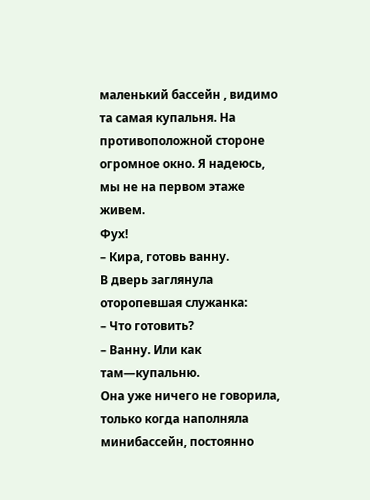маленький бассейн , видимо та самая купальня. На противоположной стороне огромное окно. Я надеюсь, мы не на первом этаже живем.
Фух!
– Кира, готовь ванну.
В дверь заглянула оторопевшая служанка:
– Что готовить?
– Ванну. Или как там—купальню.
Она уже ничего не говорила, только когда наполняла минибассейн, постоянно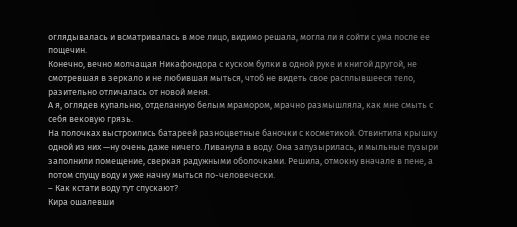оглядывалась и всматривалась в мое лицо, видимо решала, могла ли я сойти с ума после ее пощечин.
Конечно, вечно молчащая Никафондора с куском булки в одной руке и книгой другой, не смотревшая в зеркало и не любившая мыться, чтоб не видеть свое расплывшееся тело, разительно отличалась от новой меня.
А я, оглядев купальню, отделанную белым мрамором, мрачно размышляла, как мне смыть с себя вековую грязь.
На полочках выстроились батареей разноцветные баночки с косметикой. Отвинтила крышку одной из них —ну очень даже ничего. Ливанула в воду. Она запузырилась, и мыльные пузыри заполнили помещение, сверкая радужными оболочками. Решила, отмокну вначале в пене, а потом спущу воду и уже начну мыться по-человечески.
– Как кстати воду тут спускают?
Кира ошалевши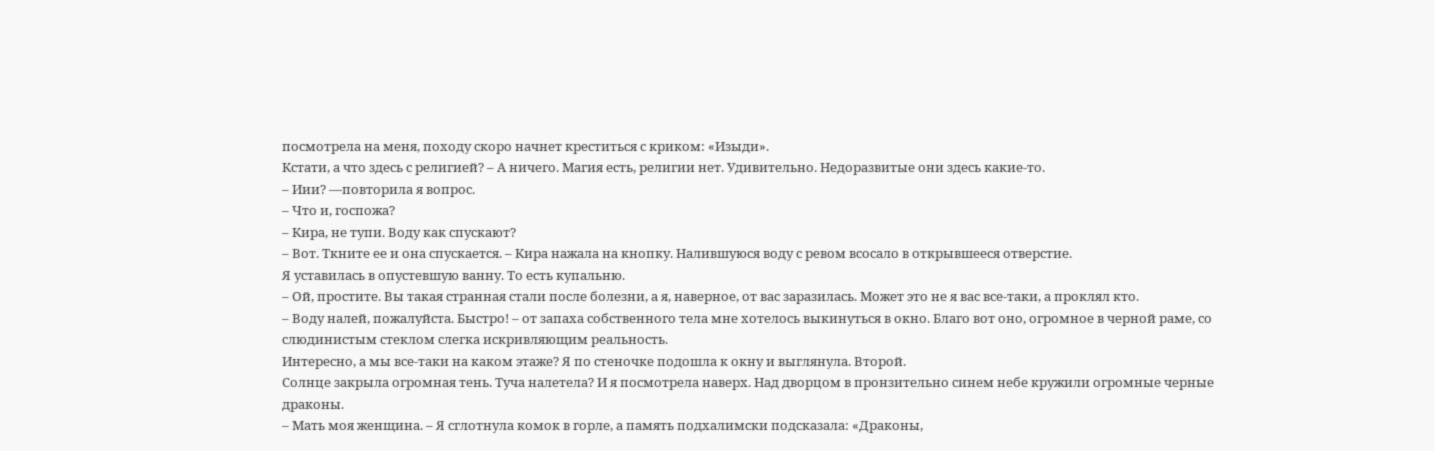посмотрела на меня, походу скоро начнет креститься с криком: «Изыди».
Кстати, а что здесь с религией? – А ничего. Магия есть, религии нет. Удивительно. Недоразвитые они здесь какие-то.
– Иии? —повторила я вопрос.
– Что и, госпожа?
– Кира, не тупи. Воду как спускают?
– Вот. Ткните ее и она спускается. – Кира нажала на кнопку. Налившуюся воду с ревом всосало в открывшееся отверстие.
Я уставилась в опустевшую ванну. То есть купальню.
– Ой, простите. Вы такая странная стали после болезни, а я, наверное, от вас заразилась. Может это не я вас все-таки, а проклял кто.
– Воду налей, пожалуйста. Быстро! – от запаха собственного тела мне хотелось выкинуться в окно. Благо вот оно, огромное в черной раме, со слюдинистым стеклом слегка искривляющим реальность.
Интересно, а мы все-таки на каком этаже? Я по стеночке подошла к окну и выглянула. Второй.
Солнце закрыла огромная тень. Туча налетела? И я посмотрела наверх. Над дворцом в пронзительно синем небе кружили огромные черные драконы.
– Мать моя женщина. – Я сглотнула комок в горле, а память подхалимски подсказала: «Драконы,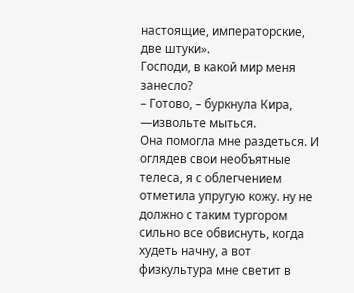настоящие, императорские, две штуки».
Господи, в какой мир меня занесло?
– Готово, – буркнула Кира, —извольте мыться.
Она помогла мне раздеться. И оглядев свои необъятные телеса, я с облегчением отметила упругую кожу. ну не должно с таким тургором сильно все обвиснуть, когда худеть начну, а вот физкультура мне светит в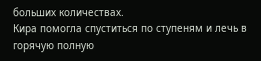больших количествах.
Кира помогла спуститься по ступеням и лечь в горячую полную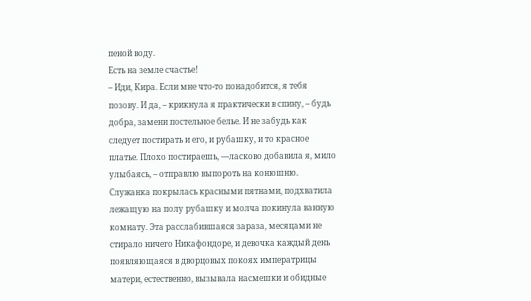пеной воду.
Есть на земле счастье!
– Иди, Кира. Если мне что-то понадобится, я тебя позову. И да, – крикнула я практически в спину, – будь добра, замени постельное белье. И не забудь как следует постирать и его, и рубашку, и то красное платье. Плохо постираешь, —ласково добавила я, мило улыбаясь, – отправлю выпороть на конюшню.
Служанка покрылась красными пятнами, подхватила лежащую на полу рубашку и молча покинула ванную комнату. Эта расслабившаяся зараза, месяцами не стирало ничего Никафондоре, и девочка каждый день появляющаяся в дворцовых покоях императрицы матери, естественно, вызывала насмешки и обидные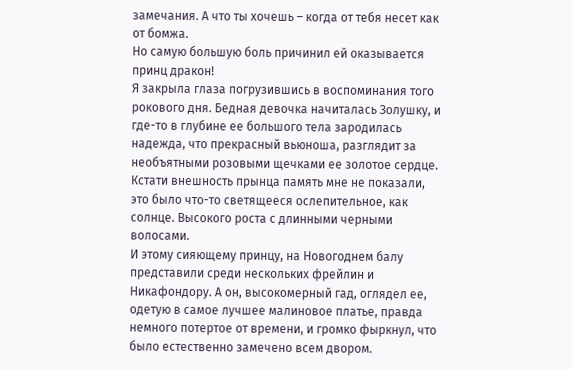замечания. А что ты хочешь – когда от тебя несет как от бомжа.
Но самую большую боль причинил ей оказывается принц дракон!
Я закрыла глаза погрузившись в воспоминания того рокового дня. Бедная девочка начиталась Золушку, и где-то в глубине ее большого тела зародилась надежда, что прекрасный вьюноша, разглядит за необъятными розовыми щечками ее золотое сердце. Кстати внешность прынца память мне не показали, это было что-то светящееся ослепительное, как солнце. Высокого роста с длинными черными волосами.
И этому сияющему принцу, на Новогоднем балу представили среди нескольких фрейлин и Никафондору. А он, высокомерный гад, оглядел ее, одетую в самое лучшее малиновое платье, правда немного потертое от времени, и громко фыркнул, что было естественно замечено всем двором.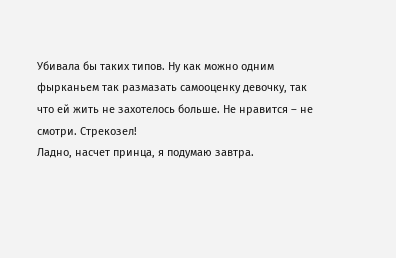Убивала бы таких типов. Ну как можно одним фырканьем так размазать самооценку девочку, так что ей жить не захотелось больше. Не нравится – не смотри. Стрекозел!
Ладно, насчет принца, я подумаю завтра.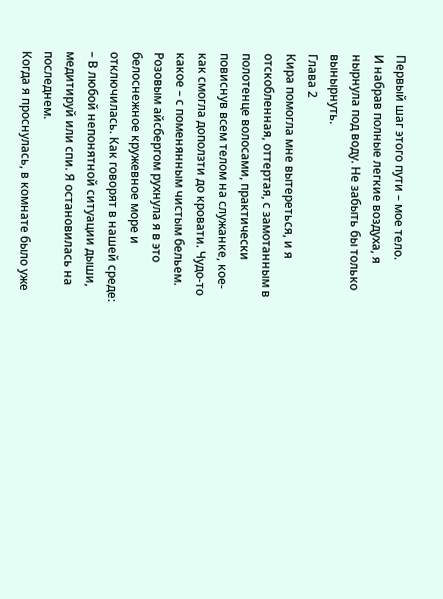Первый шаг этого пути – мое тело.
И набрав полные легкие воздуха, я нырнула под воду. Не забыть бы только вынырнуть.
Глава 2
Кира помогла мне вытереться, и я отскобленная, оттертая, с замотанным в полотенце волосами, практически повиснув всем телом на служанке, кое-как смогла доползти до кровати. Чудо-то какое – с поменянным чистым бельем. Розовым айсбергом рухнула я в это белоснежное кружевное море и отключилась. Как говорят в нашей среде:
– В любой непонятной ситуации дыши, медитируй или спи. Я остановилась на последнем.
Когда я проснулась, в комнате было уже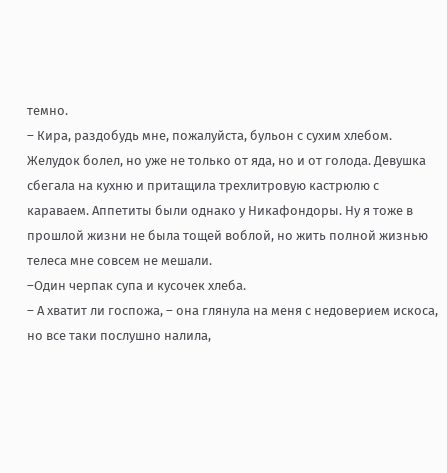темно.
– Кира, раздобудь мне, пожалуйста, бульон с сухим хлебом.
Желудок болел, но уже не только от яда, но и от голода. Девушка сбегала на кухню и притащила трехлитровую кастрюлю с караваем. Аппетиты были однако у Никафондоры. Ну я тоже в прошлой жизни не была тощей воблой, но жить полной жизнью телеса мне совсем не мешали.
–Один черпак супа и кусочек хлеба.
– А хватит ли госпожа, – она глянула на меня с недоверием искоса, но все таки послушно налила,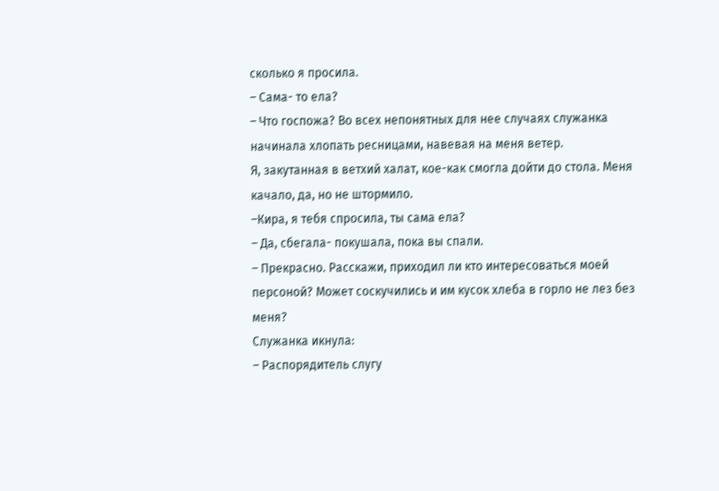сколько я просила.
– Сама- то ела?
– Что госпожа? Во всех непонятных для нее случаях служанка начинала хлопать ресницами, навевая на меня ветер.
Я, закутанная в ветхий халат, кое-как смогла дойти до стола. Меня качало, да, но не штормило.
–Кира, я тебя спросила, ты сама ела?
– Да, сбегала- покушала, пока вы спали.
– Прекрасно. Расскажи, приходил ли кто интересоваться моей персоной? Может соскучились и им кусок хлеба в горло не лез без меня?
Служанка икнула:
– Распорядитель слугу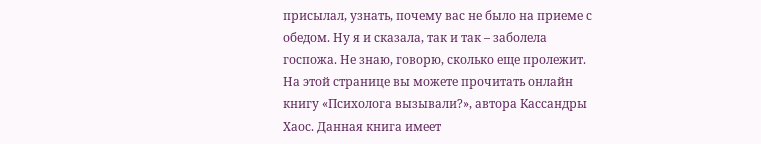присылал, узнать, почему вас не было на приеме с обедом. Ну я и сказала, так и так – заболела госпожа. Не знаю, говорю, сколько еще пролежит.
На этой странице вы можете прочитать онлайн книгу «Психолога вызывали?», автора Кассандры Хаос. Данная книга имеет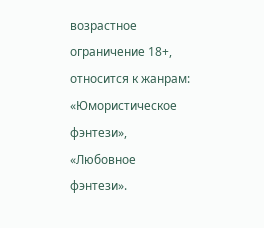возрастное ограничение 18+, относится к жанрам: «Юмористическое фэнтези», «Любовное фэнтези».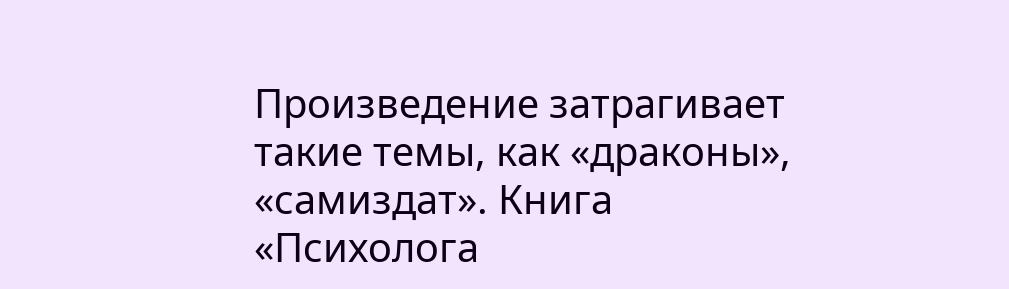Произведение затрагивает такие темы, как «драконы», «самиздат». Книга «Психолога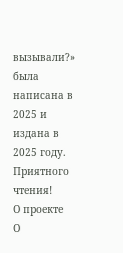вызывали?» была написана в 2025 и издана в 2025 году. Приятного чтения!
О проекте
О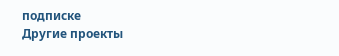подписке
Другие проекты